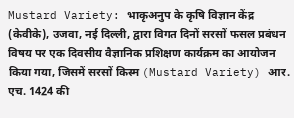Mustard Variety: भाकृअनुप के कृषि विज्ञान केंद्र (केवीके), उजवा, नई दिल्ली, द्वारा विगत दिनों सरसों फसल प्रबंधन विषय पर एक दिवसीय वैज्ञानिक प्रशिक्षण कार्यक्रम का आयोजन किया गया, जिसमें सरसों किस्म (Mustard Variety) आर. एच. 1424 की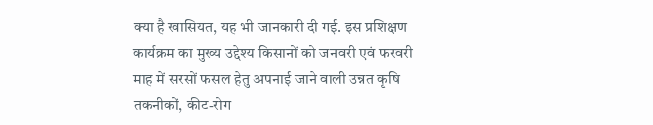क्या है खासियत, यह भी जानकारी दी गई. इस प्रशिक्षण कार्यक्रम का मुख्य उद्देश्य किसानों को जनवरी एवं फरवरी माह में सरसों फसल हेतु अपनाई जाने वाली उन्नत कृषि तकनीकों, कीट-रोग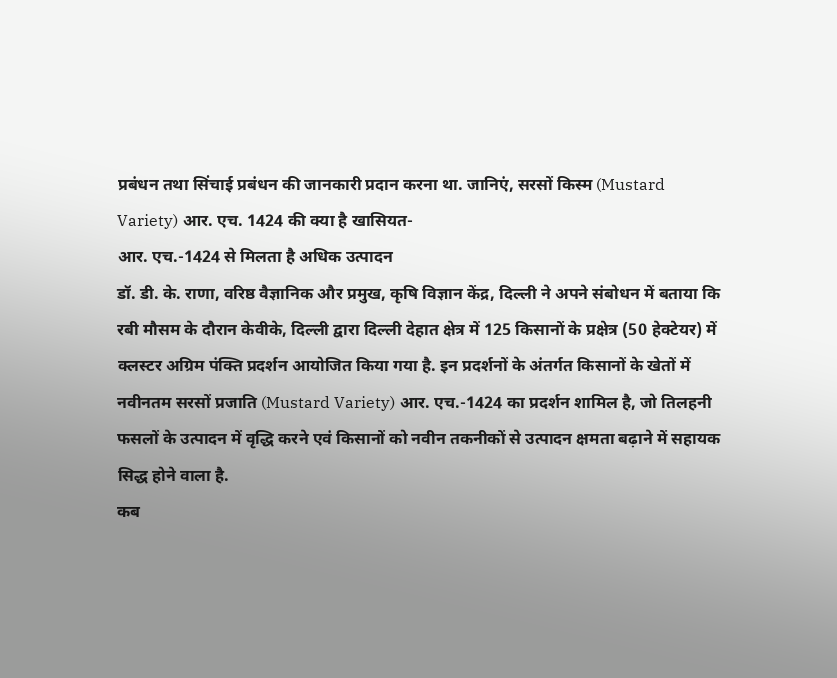प्रबंधन तथा सिंचाई प्रबंधन की जानकारी प्रदान करना था. जानिएं, सरसों किस्म (Mustard Variety) आर. एच. 1424 की क्या है खासियत-
आर. एच.-1424 से मिलता है अधिक उत्पादन
डॉ. डी. के. राणा, वरिष्ठ वैज्ञानिक और प्रमुख, कृषि विज्ञान केंद्र, दिल्ली ने अपने संबोधन में बताया कि रबी मौसम के दौरान केवीके, दिल्ली द्वारा दिल्ली देहात क्षेत्र में 125 किसानों के प्रक्षेत्र (50 हेक्टेयर) में क्लस्टर अग्रिम पंक्ति प्रदर्शन आयोजित किया गया है. इन प्रदर्शनों के अंतर्गत किसानों के खेतों में नवीनतम सरसों प्रजाति (Mustard Variety) आर. एच.-1424 का प्रदर्शन शामिल है, जो तिलहनी फसलों के उत्पादन में वृद्धि करने एवं किसानों को नवीन तकनीकों से उत्पादन क्षमता बढ़ाने में सहायक सिद्ध होने वाला है.
कब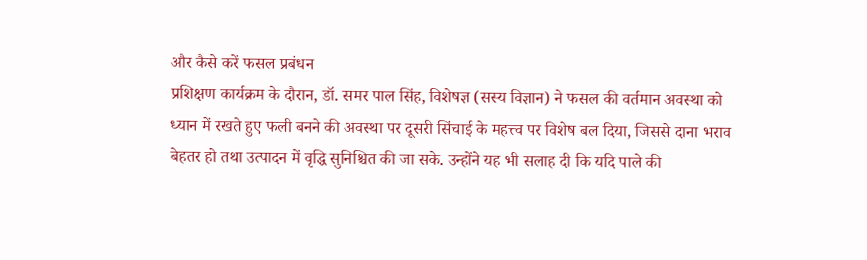और कैसे करें फसल प्रबंधन
प्रशिक्षण कार्यक्रम के दौरान, डॉ. समर पाल सिंह, विशेषज्ञ (सस्य विज्ञान) ने फसल की वर्तमान अवस्था को ध्यान में रखते हुए फली बनने की अवस्था पर दूसरी सिंचाई के महत्त्व पर विशेष बल दिया, जिससे दाना भराव बेहतर हो तथा उत्पादन में वृद्धि सुनिश्चित की जा सके. उन्होंने यह भी सलाह दी कि यदि पाले की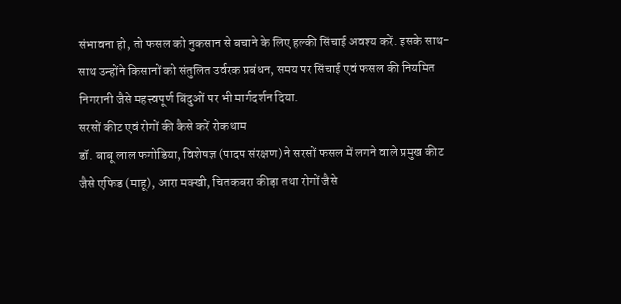संभावना हो, तो फसल को नुकसान से बचाने के लिए हल्की सिंचाई अवश्य करें. इसके साथ-साथ उन्होंने किसानों को संतुलित उर्वरक प्रबंधन, समय पर सिंचाई एवं फसल की नियमित निगरानी जैसे महत्त्वपूर्ण बिंदुओं पर भी मार्गदर्शन दिया.
सरसों कीट एवं रोगों की कैसे करें रोकथाम
डॉ. बाबू लाल फगोडिया, विशेषज्ञ (पादप संरक्षण) ने सरसों फसल में लगने वाले प्रमुख कीट जैसे एफिड (माहू), आरा मक्खी, चितकबरा कीड़ा तथा रोगों जैसे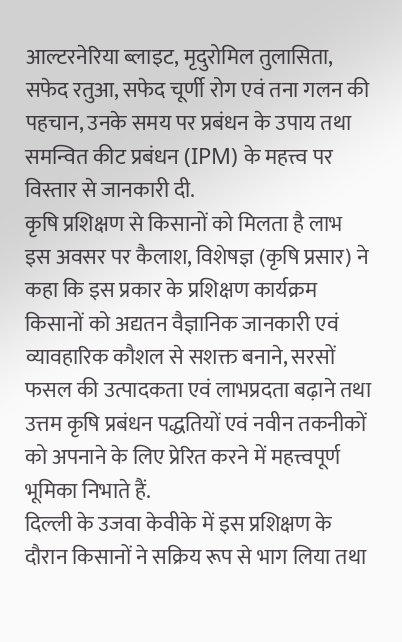आल्टरनेरिया ब्लाइट, मृदुरोमिल तुलासिता, सफेद रतुआ, सफेद चूर्णी रोग एवं तना गलन की पहचान, उनके समय पर प्रबंधन के उपाय तथा समन्वित कीट प्रबंधन (IPM) के महत्त्व पर विस्तार से जानकारी दी.
कृषि प्रशिक्षण से किसानों को मिलता है लाभ
इस अवसर पर कैलाश, विशेषज्ञ (कृषि प्रसार) ने कहा कि इस प्रकार के प्रशिक्षण कार्यक्रम किसानों को अद्यतन वैज्ञानिक जानकारी एवं व्यावहारिक कौशल से सशक्त बनाने, सरसों फसल की उत्पादकता एवं लाभप्रदता बढ़ाने तथा उत्तम कृषि प्रबंधन पद्धतियों एवं नवीन तकनीकों को अपनाने के लिए प्रेरित करने में महत्त्वपूर्ण भूमिका निभाते हैं.
दिल्ली के उजवा केवीके में इस प्रशिक्षण के दौरान किसानों ने सक्रिय रूप से भाग लिया तथा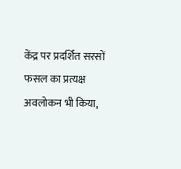केंद्र पर प्रदर्शित सरसों फसल का प्रत्यक्ष अवलोकन भी किया,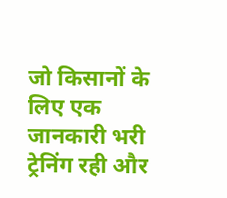जो किसानों के लिए एक जानकारी भरी ट्रेनिंग रही और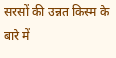सरसों की उन्नत किस्म के बारे में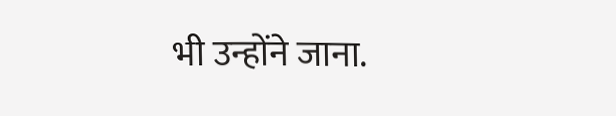भी उन्होंने जाना.